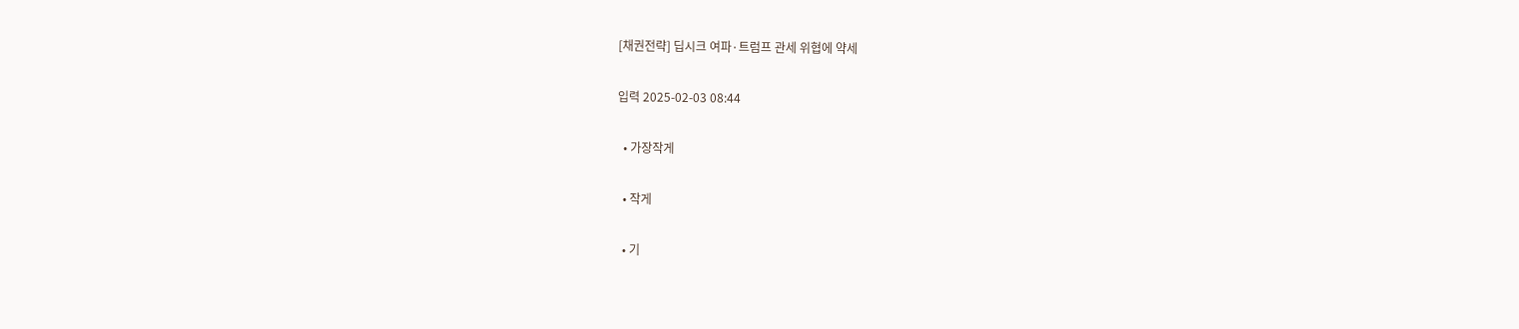[채권전략] 딥시크 여파·트럼프 관세 위협에 약세

입력 2025-02-03 08:44

  • 가장작게

  • 작게

  • 기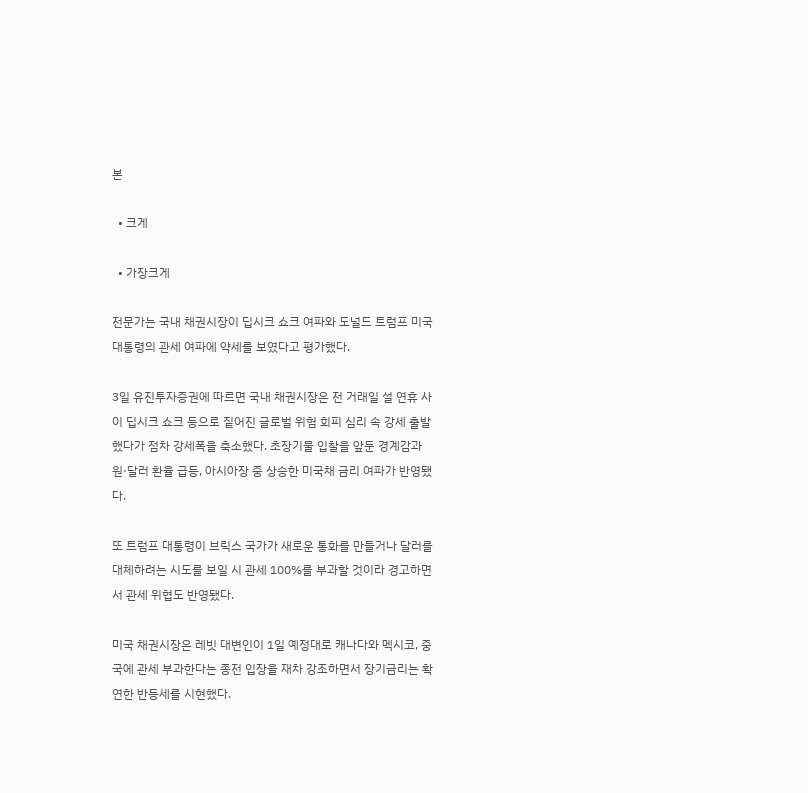본

  • 크게

  • 가장크게

전문가는 국내 채권시장이 딥시크 쇼크 여파와 도널드 트럼프 미국 대통령의 관세 여파에 약세를 보였다고 평가했다.

3일 유진투자증권에 따르면 국내 채권시장은 전 거래일 설 연휴 사이 딥시크 쇼크 등으로 짙어진 글로벌 위험 회피 심리 속 강세 출발했다가 점차 강세폭을 축소했다. 초장기물 입찰을 앞둔 경계감과 원·달러 환율 급등, 아시아장 중 상승한 미국채 금리 여파가 반영됐다.

또 트럼프 대통령이 브릭스 국가가 새로운 통화를 만들거나 달러를 대체하려는 시도를 보일 시 관세 100%를 부과할 것이라 경고하면서 관세 위협도 반영됐다.

미국 채권시장은 레빗 대변인이 1일 예정대로 캐나다와 멕시코, 중국에 관세 부과한다는 종전 입장을 재차 강조하면서 장기금리는 확연한 반등세를 시현했다.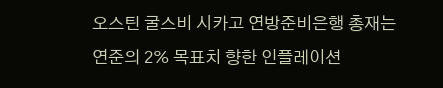오스틴 굴스비 시카고 연방준비은행 총재는 연준의 2% 목표치 향한 인플레이션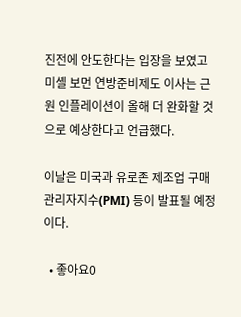진전에 안도한다는 입장을 보였고 미셸 보먼 연방준비제도 이사는 근원 인플레이션이 올해 더 완화할 것으로 예상한다고 언급했다.

이날은 미국과 유로존 제조업 구매관리자지수(PMI) 등이 발표될 예정이다.

  • 좋아요0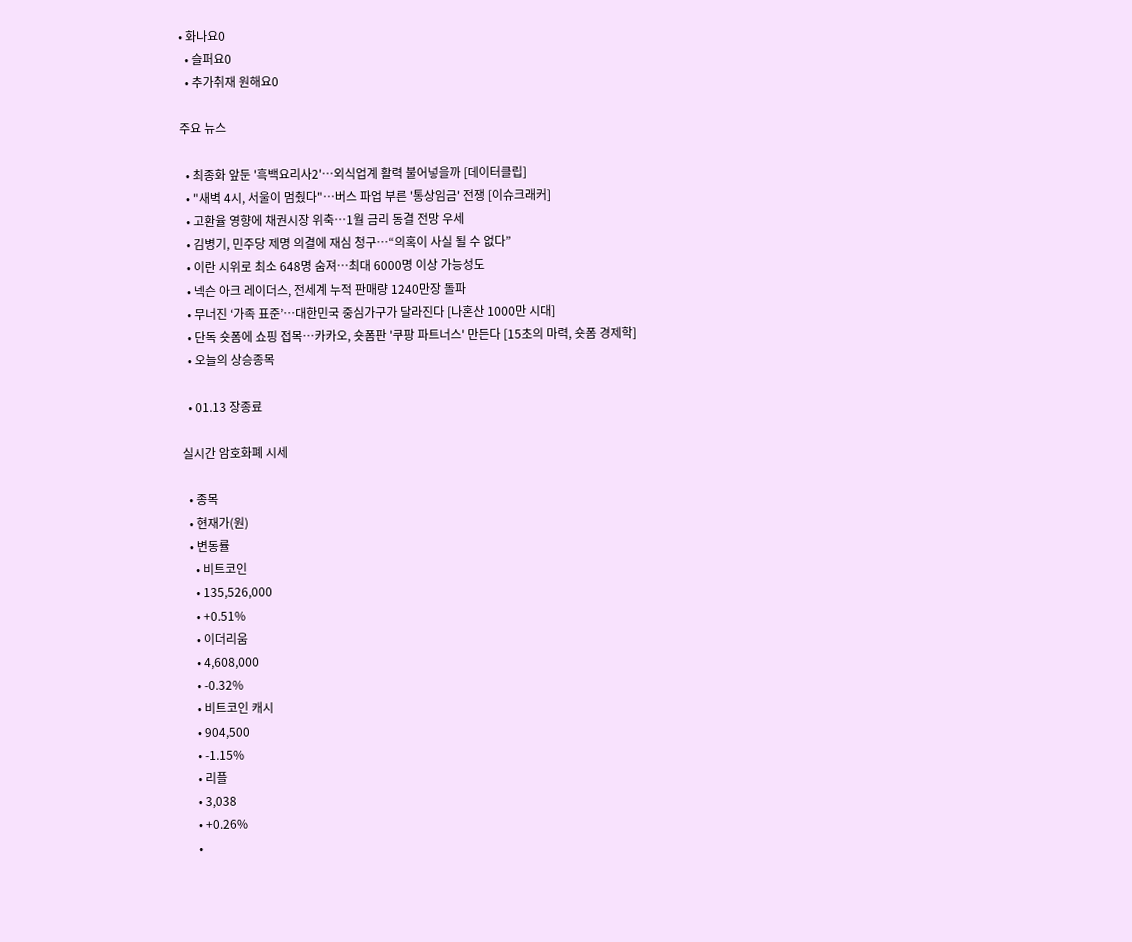• 화나요0
  • 슬퍼요0
  • 추가취재 원해요0

주요 뉴스

  • 최종화 앞둔 '흑백요리사2'…외식업계 활력 불어넣을까 [데이터클립]
  • "새벽 4시, 서울이 멈췄다"…버스 파업 부른 '통상임금' 전쟁 [이슈크래커]
  • 고환율 영향에 채권시장 위축⋯1월 금리 동결 전망 우세
  • 김병기, 민주당 제명 의결에 재심 청구…“의혹이 사실 될 수 없다”
  • 이란 시위로 최소 648명 숨져…최대 6000명 이상 가능성도
  • 넥슨 아크 레이더스, 전세계 누적 판매량 1240만장 돌파
  • 무너진 ‘가족 표준’…대한민국 중심가구가 달라진다 [나혼산 1000만 시대]
  • 단독 숏폼에 쇼핑 접목…카카오, 숏폼판 '쿠팡 파트너스' 만든다 [15초의 마력, 숏폼 경제학]
  • 오늘의 상승종목

  • 01.13 장종료

실시간 암호화폐 시세

  • 종목
  • 현재가(원)
  • 변동률
    • 비트코인
    • 135,526,000
    • +0.51%
    • 이더리움
    • 4,608,000
    • -0.32%
    • 비트코인 캐시
    • 904,500
    • -1.15%
    • 리플
    • 3,038
    • +0.26%
    •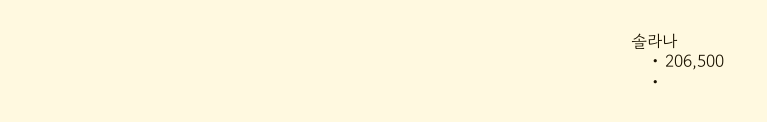솔라나
    • 206,500
    •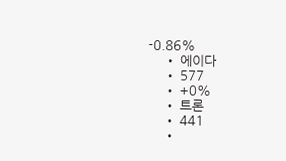-0.86%
    • 에이다
    • 577
    • +0%
    • 트론
    • 441
    •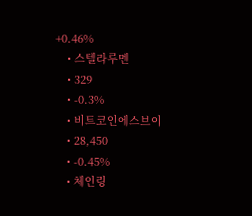+0.46%
    • 스텔라루멘
    • 329
    • -0.3%
    • 비트코인에스브이
    • 28,450
    • -0.45%
    • 체인링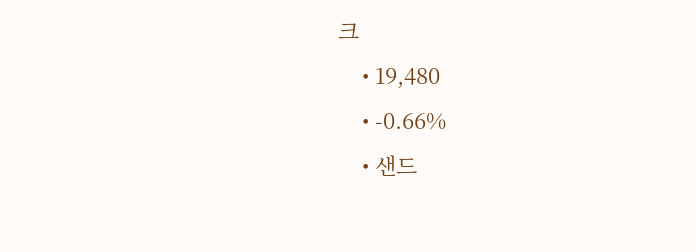크
    • 19,480
    • -0.66%
    • 샌드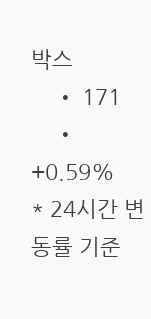박스
    • 171
    • +0.59%
* 24시간 변동률 기준